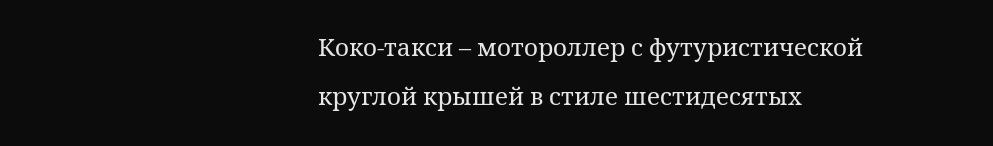Коко-такси – мотороллер с футуристической круглой крышей в стиле шестидесятых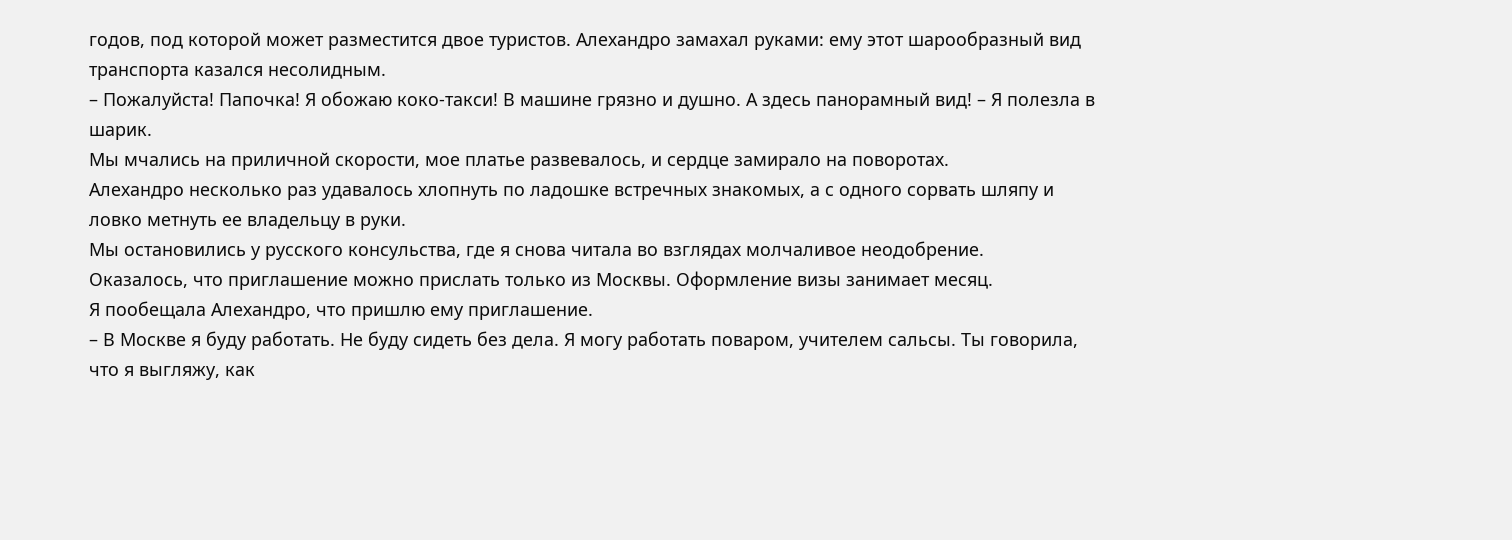годов, под которой может разместится двое туристов. Алехандро замахал руками: ему этот шарообразный вид транспорта казался несолидным.
– Пожалуйста! Папочка! Я обожаю коко-такси! В машине грязно и душно. А здесь панорамный вид! – Я полезла в шарик.
Мы мчались на приличной скорости, мое платье развевалось, и сердце замирало на поворотах.
Алехандро несколько раз удавалось хлопнуть по ладошке встречных знакомых, а с одного сорвать шляпу и ловко метнуть ее владельцу в руки.
Мы остановились у русского консульства, где я снова читала во взглядах молчаливое неодобрение.
Оказалось, что приглашение можно прислать только из Москвы. Оформление визы занимает месяц.
Я пообещала Алехандро, что пришлю ему приглашение.
– В Москве я буду работать. Не буду сидеть без дела. Я могу работать поваром, учителем сальсы. Ты говорила, что я выгляжу, как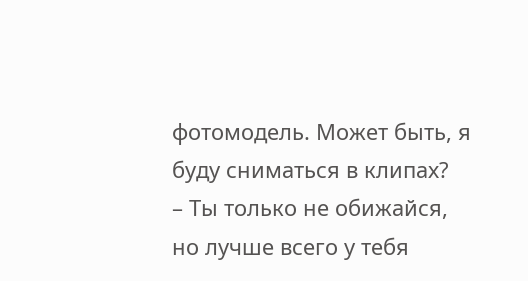фотомодель. Может быть, я буду сниматься в клипах?
– Ты только не обижайся, но лучше всего у тебя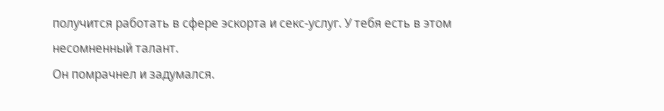получится работать в сфере эскорта и секс-услуг. У тебя есть в этом несомненный талант.
Он помрачнел и задумался.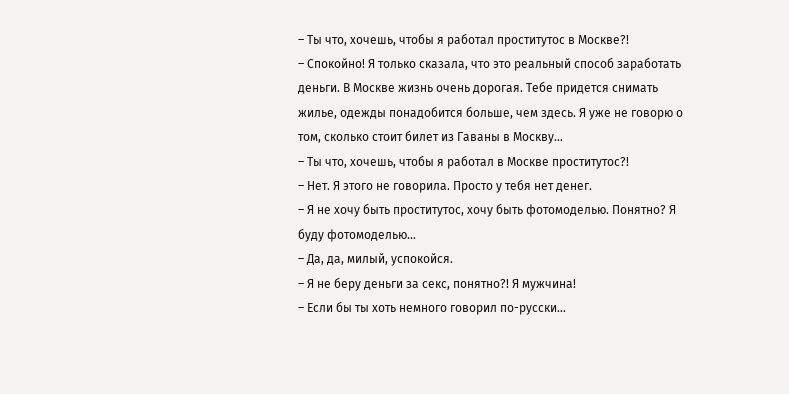– Ты что, хочешь, чтобы я работал проститутос в Москве?!
– Спокойно! Я только сказала, что это реальный способ заработать деньги. В Москве жизнь очень дорогая. Тебе придется снимать жилье, одежды понадобится больше, чем здесь. Я уже не говорю о том, сколько стоит билет из Гаваны в Москву…
– Ты что, хочешь, чтобы я работал в Москве проститутос?!
– Нет. Я этого не говорила. Просто у тебя нет денег.
– Я не хочу быть проститутос, хочу быть фотомоделью. Понятно? Я буду фотомоделью…
– Да, да, милый, успокойся.
– Я не беру деньги за секс, понятно?! Я мужчина!
– Если бы ты хоть немного говорил по-русски…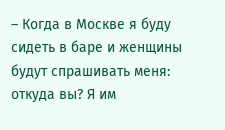– Когда в Москве я буду сидеть в баре и женщины будут спрашивать меня: откуда вы? Я им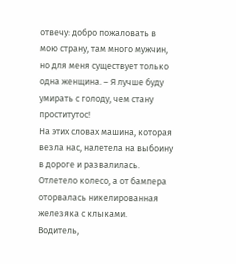отвечу: добро пожаловать в мою страну, там много мужчин, но для меня существует только одна женщина. – Я лучше буду умирать с голоду, чем стану проститутос!
На этих словах машина, которая везла нас, налетела на выбоину в дороге и развалилась. Отлетело колесо, а от бампера оторвалась никелированная железяка с клыками.
Водитель,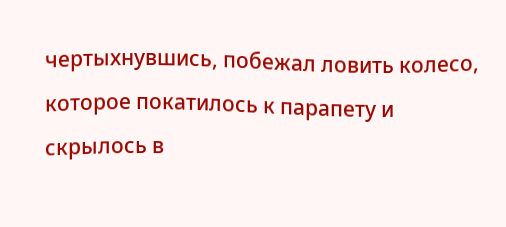чертыхнувшись, побежал ловить колесо, которое покатилось к парапету и скрылось в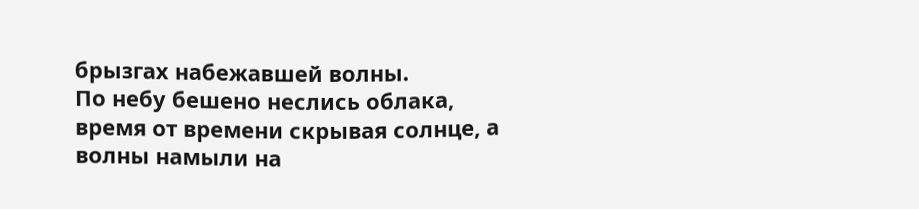брызгах набежавшей волны.
По небу бешено неслись облака, время от времени скрывая солнце, а волны намыли на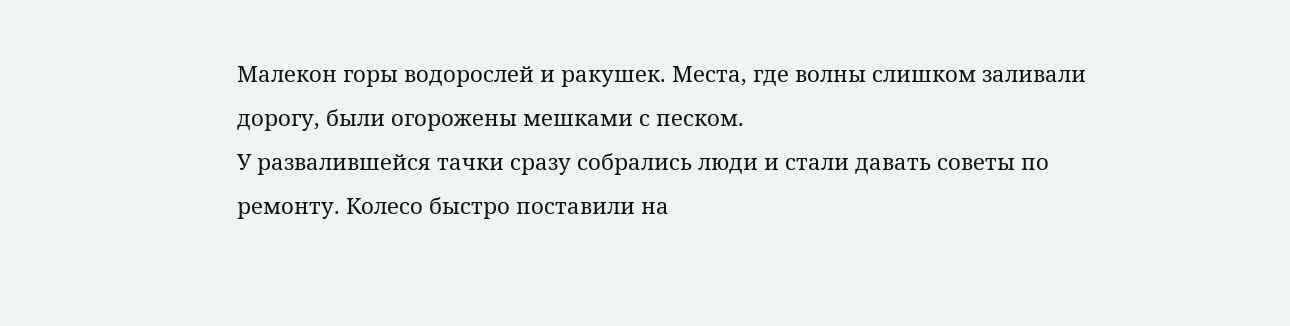Малекон горы водорослей и ракушек. Места, где волны слишком заливали дорогу, были огорожены мешками с песком.
У развалившейся тачки сразу собрались люди и стали давать советы по ремонту. Колесо быстро поставили на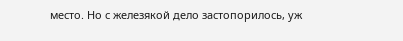место. Но с железякой дело застопорилось, уж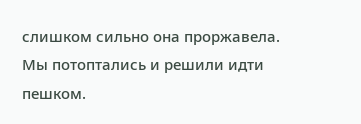слишком сильно она проржавела.
Мы потоптались и решили идти пешком.